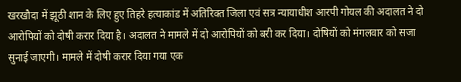खरखौदा में झूठी शान के लिए हुए तिहरे हत्याकांड में अतिरिक्त जिला एवं सत्र न्यायाधीश आरपी गोयल की अदालत ने दो आरोपियों को दोषी करार दिया है। अदालत ने मामले में दो आरोपियों को बरी कर दिया। दोषियों को मंगलवार को सजा सुनाई जाएगी। मामले में दोषी करार दिया गया एक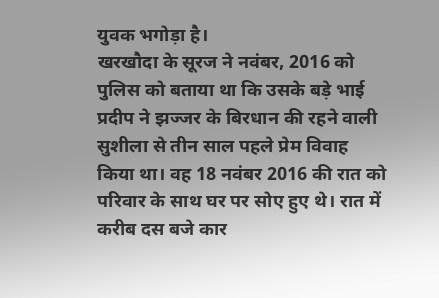युवक भगोड़ा है।
खरखौदा के सूरज ने नवंबर, 2016 को पुलिस को बताया था कि उसके बड़े भाई प्रदीप ने झज्जर के बिरधान की रहने वाली सुशीला से तीन साल पहले प्रेम विवाह किया था। वह 18 नवंबर 2016 की रात को परिवार के साथ घर पर सोए हुए थे। रात में करीब दस बजे कार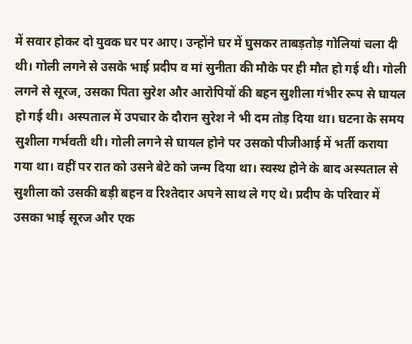में सवार होकर दो युवक घर पर आए। उन्होंने घर में घुसकर ताबड़तोड़ गोलियां चला दी थी। गोली लगने से उसके भाई प्रदीप व मां सुनीता की मौके पर ही मौत हो गई थी। गोली लगने से सूरज, उसका पिता सुरेश और आरोपियों की बहन सुशीला गंभीर रूप से घायल हो गई थी। अस्पताल में उपचार के दौरान सुरेश ने भी दम तोड़ दिया था। घटना के समय सुशीला गर्भवती थी। गोली लगने से घायल होने पर उसको पीजीआई में भर्ती कराया गया था। वहीं पर रात को उसने बेटे को जन्म दिया था। स्वस्थ होने के बाद अस्पताल से सुशीला को उसकी बड़ी बहन व रिश्तेदार अपने साथ ले गए थे। प्रदीप के परिवार में उसका भाई सूरज और एक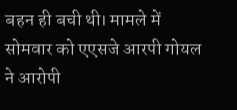बहन ही बची थी। मामले में सोमवार को एएसजे आरपी गोयल ने आरोपी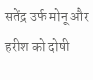सतेंद्र उर्फ मोनू और हरीश को दोषी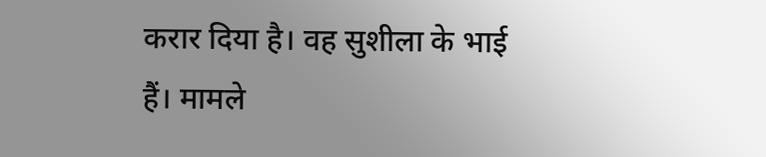करार दिया है। वह सुशीला के भाई हैं। मामले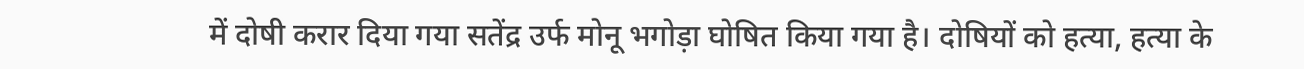में दोषी करार दिया गया सतेंद्र उर्फ मोनू भगोड़ा घोषित किया गया है। दोषियों को हत्या, हत्या के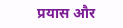प्रयास और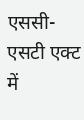एससी-एसटी एक्ट में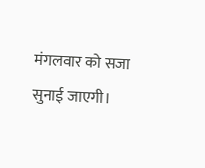मंगलवार को सजा सुनाई जाएगी।